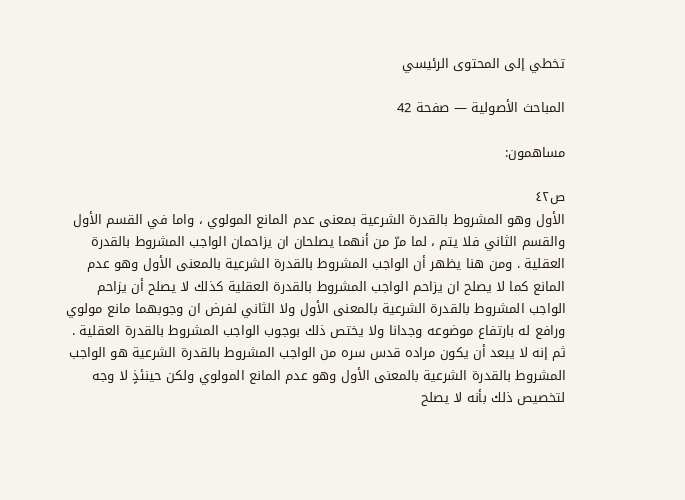تخطي إلى المحتوى الرئيسي

المباحث الأصولية — صفحة 42

مساهمون:

ص٤٢
الأول وهو المشروط بالقدرة الشرعية بمعنى عدم المانع المولوي ، واما في القسم الأول والقسم الثاني فلا يتم ، لما مرّ من أنهما يصلحان ان يزاحمان الواجب المشروط بالقدرة العقلية . ومن هنا يظهر أن الواجب المشروط بالقدرة الشرعية بالمعنى الأول وهو عدم المانع كما لا يصلح ان يزاحم الواجب المشروط بالقدرة العقلية كذلك لا يصلح أن يزاحم الواجب المشروط بالقدرة الشرعية بالمعنى الأول ولا الثاني لفرض ان وجوبهما مانع مولوي ورافع له بارتفاع موضوعه وجدانا ولا يختص ذلك بوجوب الواجب المشروط بالقدرة العقلية . ثم إنه لا يبعد أن يكون مراده قدس سره من الواجب المشروط بالقدرة الشرعية هو الواجب المشروط بالقدرة الشرعية بالمعنى الأول وهو عدم المانع المولوي ولكن حينئذٍ لا وجه لتخصيص ذلك بأنه لا يصلح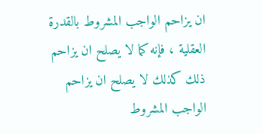ان يزاحم الواجب المشروط بالقدرة العقلية ، فإنه كما لا يصلح ان يزاحم ذلك كذلك لا يصلح ان يزاحم الواجب المشروط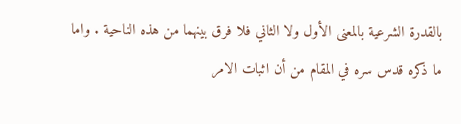بالقدرة الشرعية بالمعنى الأول ولا الثاني فلا فرق بينهما من هذه الناحية . واما ما ذكره قدس سره في المقام من أن اثبات الامر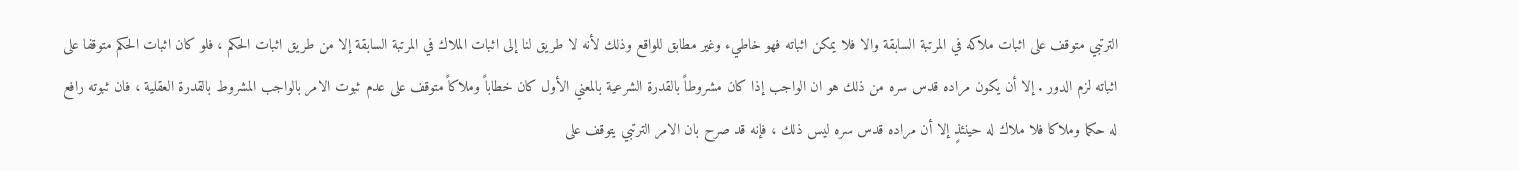الترتبي متوقف على اثبات ملاكه في المرتبة السابقة والا فلا يمكن اثباته فهو خاطيء وغير مطابق للواقع وذلك لأنه لا طريق لنا إلى اثبات الملاك في المرتبة السابقة إلا من طريق اثبات الحكم ، فلو كان اثبات الحكم متوقفا على اثباته لزم الدور . إلا أن يكون مراده قدس سره من ذلك هو ان الواجب إذا كان مشروطاً بالقدرة الشرعية بالمعني الأول كان خطاباً وملاكاً متوقف على عدم ثبوت الامر بالواجب المشروط بالقدرة العقلية ، فان ثبوته رافع له حكما وملاكا فلا ملاك له حينئذٍ إلا أن مراده قدس سره ليس ذلك ، فإنه قد صرح بان الامر الترتبي يتوقف على